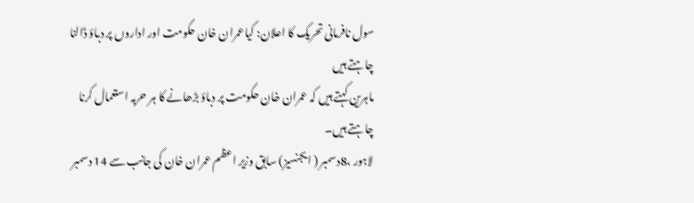سول نافرمانی تحریک کا اعلان: کیاعمران خان حکومت اور اداروں پر دباؤ ڈالنا چاہتے ہیں
ماہرین کہتے ہیں کہ عمران خان حکومت پر دباؤ بڑھانے کا ہر حربہ استعمال کرنا چاہتے ہیں۔
لاہور ،8دسمبر ( ایجنسیز) سابق وزیر اعظم عمران خان کی جانب سے 14 دسمبر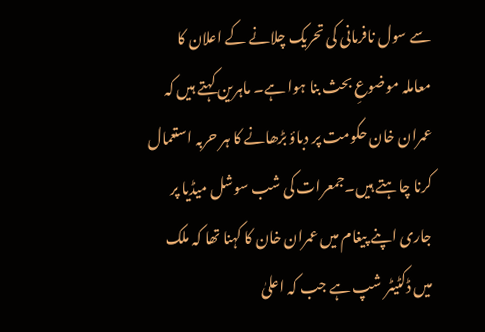سے سول نافرمانی کی تحریک چلانے کے اعلان کا معاملہ موضوعِ بحث بنا ہوا ہے۔ ماہرین کہتے ہیں کہ عمران خان حکومت پر دباؤ بڑھانے کا ہر حربہ استعمال کرنا چاہتے ہیں۔جمعرات کی شب سوشل میڈیا پر جاری اپنے پیغام میں عمران خان کا کہنا تھا کہ ملک میں ڈکٹیٹر شپ ہے جب کہ اعلیٰ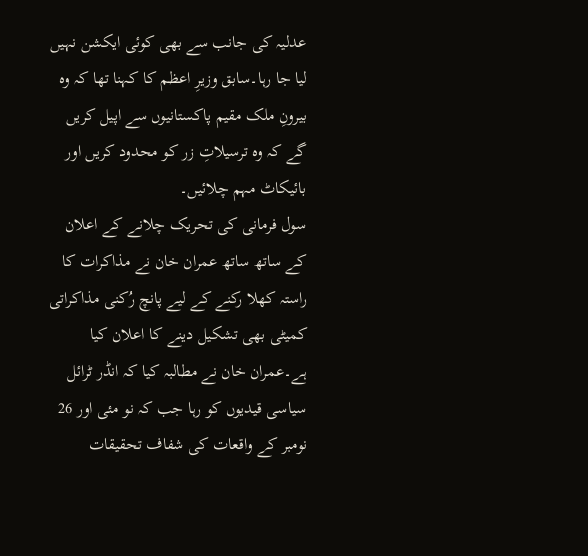عدلیہ کی جانب سے بھی کوئی ایکشن نہیں لیا جا رہا۔سابق وزیرِ اعظم کا کہنا تھا کہ وہ بیرونِ ملک مقیم پاکستانیوں سے اپیل کریں گے کہ وہ ترسیلاتِ زر کو محدود کریں اور بائیکاٹ مہم چلائیں۔
سول فرمانی کی تحریک چلانے کے اعلان کے ساتھ ساتھ عمران خان نے مذاکرات کا راستہ کھلا رکنے کے لیے پانچ رُکنی مذاکراتی کمیٹی بھی تشکیل دینے کا اعلان کیا ہے۔عمران خان نے مطالبہ کیا کہ انڈر ٹرائل سیاسی قیدیوں کو رہا جب کہ نو مئی اور 26 نومبر کے واقعات کی شفاف تحقیقات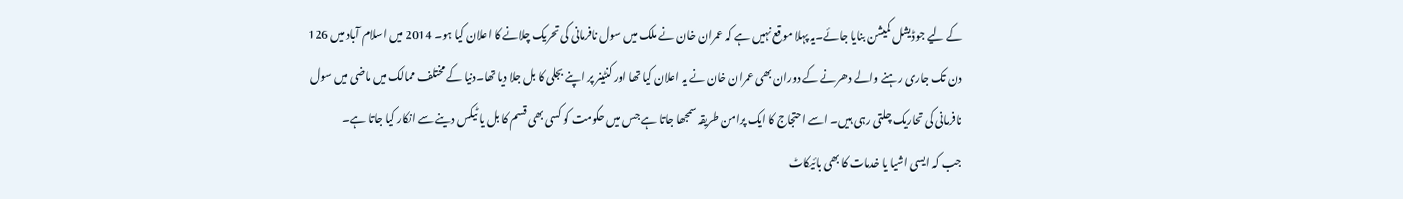کے لیے جوڈیشل کمیشن بنایا جائے۔یہ پہلا موقع نہیں ہے کہ عمران خان نے ملک میں سول نافرمانی کی تحریک چلانے کا اعلان کیا ہو۔ 2014 میں اسلام آباد میں 126 دن تک جاری رہنے والے دھرنے کے دوران بھی عمران خان نے یہ اعلان کیا تھا اور کنٹینر پر اپنے بجلی کا بل جلا دیا تھا۔دنیا کے مختلف ممالک میں ماضی میں سول نافرمانی کی تحاریک چلتی رہی ہیں۔ اسے احتجاج کا ایک پرامن طریقہ سمجھا جاتا ہے جس میں حکومت کو کسی بھی قسم کا بل یا ٹیکس دینے سے انکار کیا جاتا ہے۔
جب کہ ایسی اشیا یا خدمات کا بھی بائیکاٹ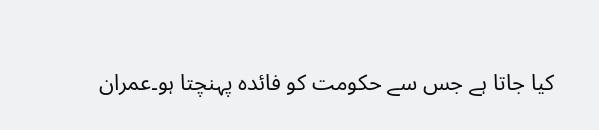کیا جاتا ہے جس سے حکومت کو فائدہ پہنچتا ہو۔عمران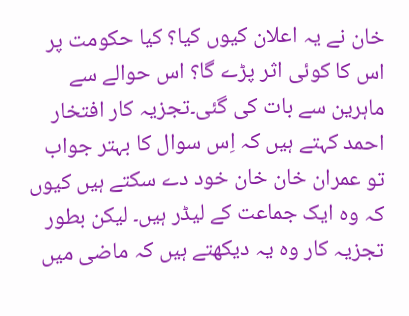خان نے یہ اعلان کیوں کیا؟ کیا حکومت پر اس کا کوئی اثر پڑے گا؟ اس حوالے سے ماہرین سے بات کی گئی۔تجزیہ کار افتخار احمد کہتے ہیں کہ اِس سوال کا بہتر جواب تو عمران خان خان خود دے سکتے ہیں کیوں کہ وہ ایک جماعت کے لیڈر ہیں۔ لیکن بطور تجزیہ کار وہ یہ دیکھتے ہیں کہ ماضی میں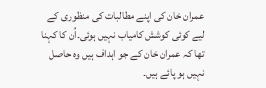عمران خان کی اپنے مطالبات کی منظوری کے لیے کوئی کوشش کامیاب نہیں ہوئی۔اُن کا کہنا تھا کہ عمران خان کے جو اہداف ہیں وہ حاصل نہیں ہو پائے ہیں۔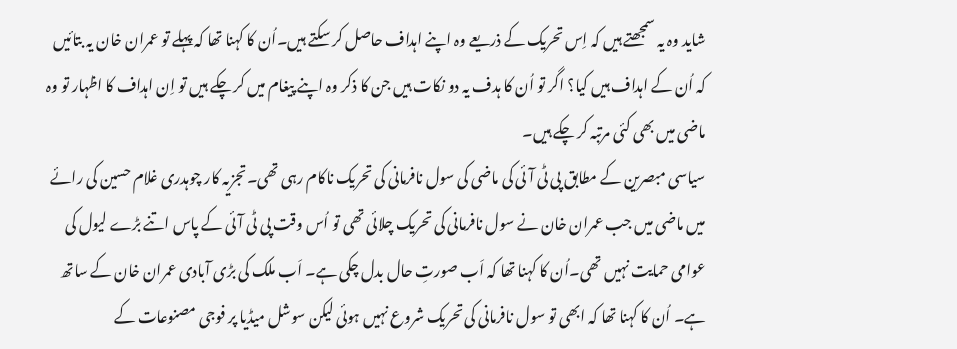شاید وہ یہ سمجھتے ہیں کہ اِس تحریک کے ذریعے وہ اپنے اہداف حاصل کر سکتے ہیں۔اُن کا کہنا تھا کہ پہلے تو عمران خان یہ بتائیں کہ اُن کے اہداف ہیں کیا؟ اگر تو اُن کا ہدف یہ دو نکات ہیں جن کا ذکر وہ اپنے پیغام میں کر چکے ہیں تو اِن اہداف کا اظہار تو وہ ماضی میں بھی کئی مرتبہ کر چکے ہیں۔
سیاسی مبصرین کے مطابق پی ٹی آئی کی ماضی کی سول نافرمانی کی تحریک ناکام رہی تھی۔تجزیہ کار چوہدری غلام حسین کی رائے میں ماضی میں جب عمران خان نے سول نافرمانی کی تحریک چلائی تھی تو اُس وقت پی ٹی آئی کے پاس اتنے بڑے لیول کی عوامی حمایت نہیں تھی۔اُن کا کہنا تھا کہ اَب صورتِ حال بدل چکی ہے۔ اَب ملک کی بڑی آبادی عمران خان کے ساتھ ہے۔ اُن کا کہنا تھا کہ ابھی تو سول نافرمانی کی تحریک شروع نہیں ہوئی لیکن سوشل میڈیا پر فوجی مصنوعات کے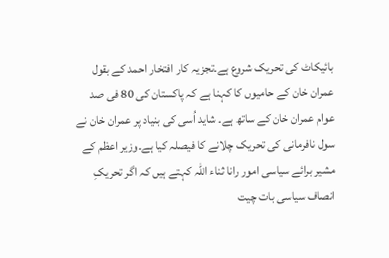بائیکاٹ کی تحریک شروع ہے۔تجزیہ کار افتخار احمد کے بقول عمران خان کے حامیوں کا کہنا ہے کہ پاکستان کی 80 فی صد عوام عمران خان کے ساتھ ہے۔ شاید اُسی کی بنیاد پر عمران خان نے سول نافرمانی کی تحریک چلانے کا فیصلہ کیا ہے۔وزیر اعظم کے مشیر برائے سیاسی امور رانا ثناء اللہ کہتے ہیں کہ اگر تحریکِ انصاف سیاسی بات چیت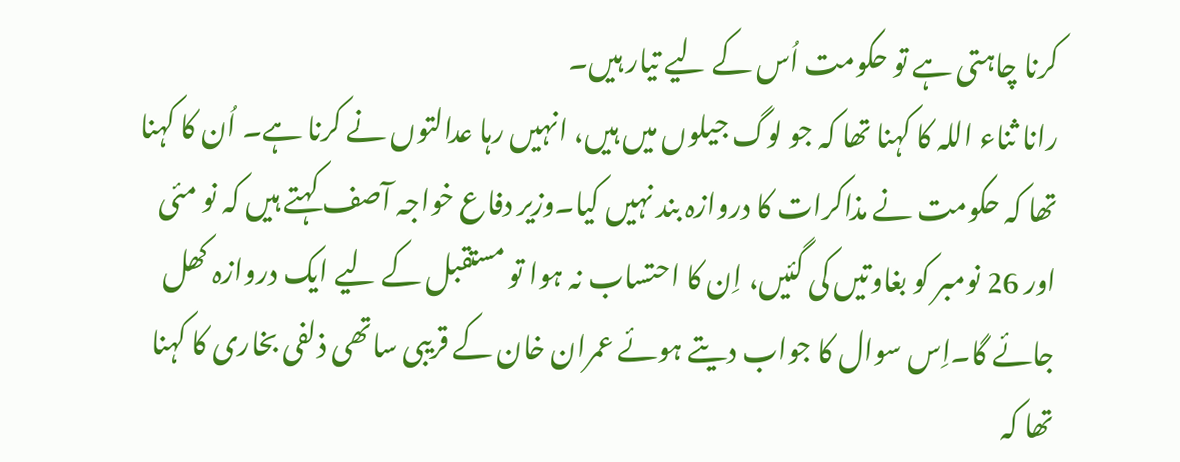کرنا چاہتی ہے تو حکومت اُس کے لیے تیار ہیں۔
رانا ثناء اللہ کا کہنا تھا کہ جو لوگ جیلوں میں ہیں، انہیں رہا عدالتوں نے کرنا ہے۔ اُن کا کہنا تھا کہ حکومت نے مذاکرات کا دروازہ بند نہیں کیا۔وزیر دفاع خواجہ آصف کہتے ہیں کہ نو مئی اور 26 نومبر کو بغاوتیں کی گئیں، اِن کا احتساب نہ ہوا تو مستقبل کے لیے ایک دروازہ کھل جائے گا۔اِس سوال کا جواب دیتے ہوئے عمران خان کے قریبی ساتھی ذلفی بخاری کا کہنا تھا کہ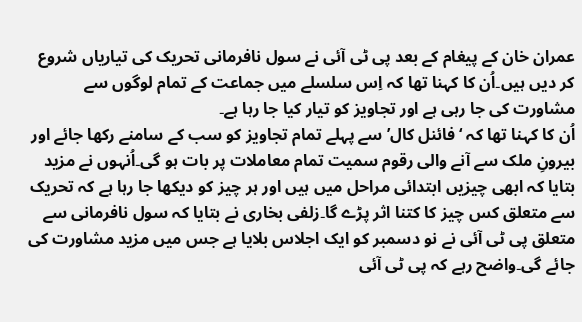عمران خان کے پیغام کے بعد پی ٹی آئی نے سول نافرمانی تحریک کی تیاریاں شروع کر دیں ہیں۔اُن کا کہنا تھا کہ اِس سلسلے میں جماعت کے تمام لوگوں سے مشاورت کی جا رہی ہے اور تجاویز کو تیار کیا جا رہا ہے۔
اُن کا کہنا تھا کہ ‘فائنل کال’ سے پہلے تمام تجاویز کو سب کے سامنے رکھا جائے اور بیرونِ ملک سے آنے والی رقوم سمیت تمام معاملات پر بات ہو گی۔اُنہوں نے مزید بتایا کہ ابھی چیزیں ابتدائی مراحل میں ہیں اور ہر چیز کو دیکھا جا رہا ہے کہ تحریک سے متعلق کس چیز کا کتنا اثر پڑے گا۔زلفی بخاری نے بتایا کہ سول نافرمانی سے متعلق پی ٹی آئی نے نو دسمبر کو ایک اجلاس بلایا ہے جس میں مزید مشاورت کی جائے گی۔واضح رہے کہ پی ٹی آئی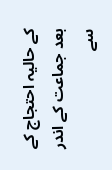کے حالیہ احتجاج کے بعد جماعت کے اندر سے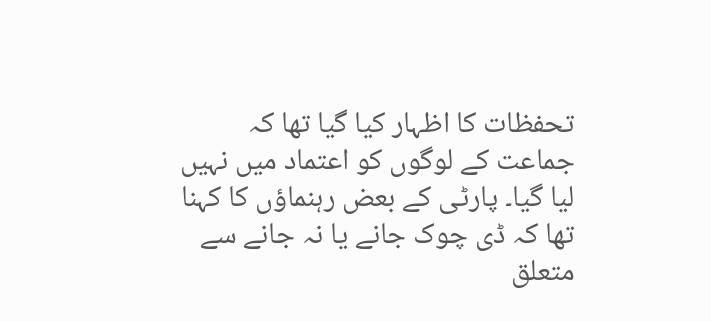تحفظات کا اظہار کیا گیا تھا کہ جماعت کے لوگوں کو اعتماد میں نہیں لیا گیا۔ پارٹی کے بعض رہنماؤں کا کہنا تھا کہ ڈی چوک جانے یا نہ جانے سے متعلق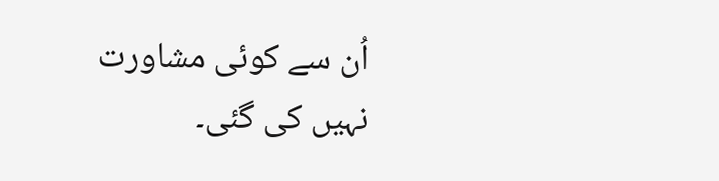اُن سے کوئی مشاورت نہیں کی گئی۔